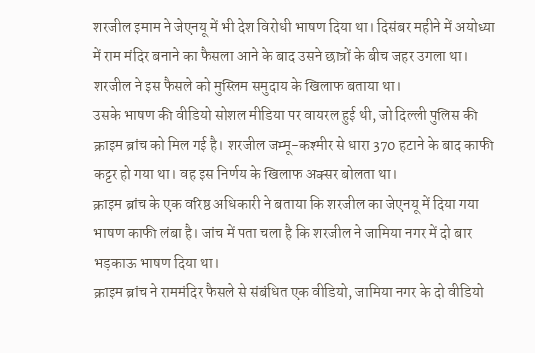शरजील इमाम ने जेएनयू में भी देश विरोधी भाषण दिया था। दिसंबर महीने में अयोध्या में राम मंदिर बनाने का फैसला आने के बाद उसने छात्रों के बीच जहर उगला था। शरजील ने इस फैसले को मुस्लिम समुदाय के खिलाफ बताया था।
उसके भाषण की वीडियो सोशल मीडिया पर वायरल हुई थी, जो दिल्ली पुलिस की क्राइम ब्रांच को मिल गई है। शरजील जम्मू-कश्मीर से धारा 370 हटाने के बाद काफी कट्टर हो गया था। वह इस निर्णय के खिलाफ अक्सर बोलता था।
क्राइम ब्रांच के एक वरिष्ठ अधिकारी ने बताया कि शरजील का जेएनयू में दिया गया भाषण काफी लंबा है। जांच में पता चला है कि शरजील ने जामिया नगर में दो बार भड़काऊ भाषण दिया था।
क्राइम ब्रांच ने राममंदिर फैसले से संबंधित एक वीडियो, जामिया नगर के दो वीडियो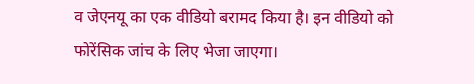व जेएनयू का एक वीडियो बरामद किया है। इन वीडियो को फोरेंसिक जांच के लिए भेजा जाएगा।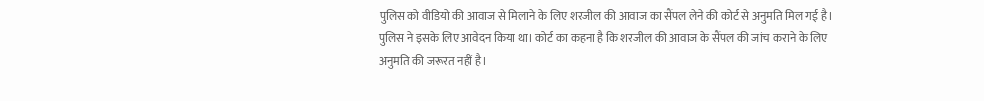पुलिस को वीडियो की आवाज से मिलाने के लिए शरजील की आवाज का सैंपल लेने की कोर्ट से अनुमति मिल गई है। पुलिस ने इसके लिए आवेदन किया था। कोर्ट का कहना है कि शरजील की आवाज के सैंपल की जांच कराने के लिए अनुमति की जरूरत नहीं है।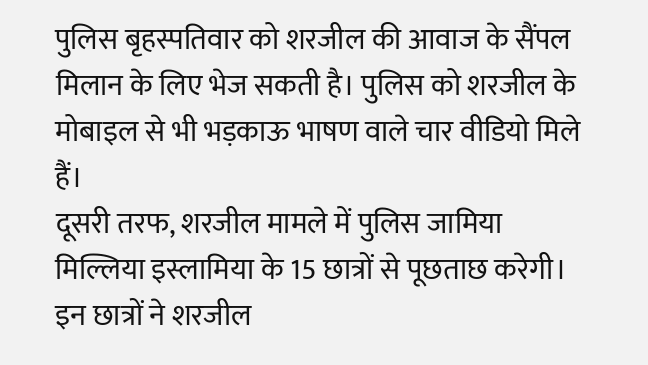पुलिस बृहस्पतिवार को शरजील की आवाज के सैंपल मिलान के लिए भेज सकती है। पुलिस को शरजील के मोबाइल से भी भड़काऊ भाषण वाले चार वीडियो मिले हैं।
दूसरी तरफ, शरजील मामले में पुलिस जामिया मिल्लिया इस्लामिया के 15 छात्रों से पूछताछ करेगी। इन छात्रों ने शरजील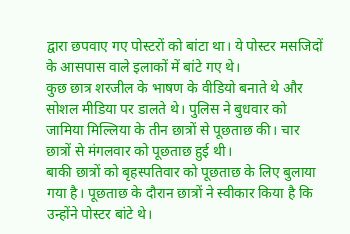द्वारा छपवाए गए पोस्टरों को बांटा था। ये पोस्टर मसजिदों के आसपास वाले इलाकों में बांटे गए थे।
कुछ छात्र शरजील के भाषण के वीडियो बनाते थे और सोशल मीडिया पर डालते थे। पुलिस ने बुधवार को जामिया मिल्लिया के तीन छात्रों से पूछताछ की। चार छात्रों से मंगलवार को पूछताछ हुई थी।
बाकी छात्रों को बृहस्पतिवार को पूछताछ के लिए बुलाया गया है। पूछताछ के दौरान छात्रों ने स्वीकार किया है कि उन्होंने पोस्टर बांटे थे।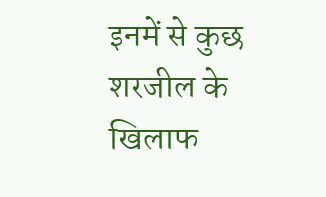इनमें से कुछ शरजील के खिलाफ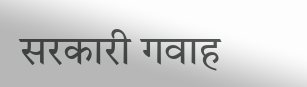सरकारी गवाह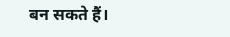बन सकते हैं।